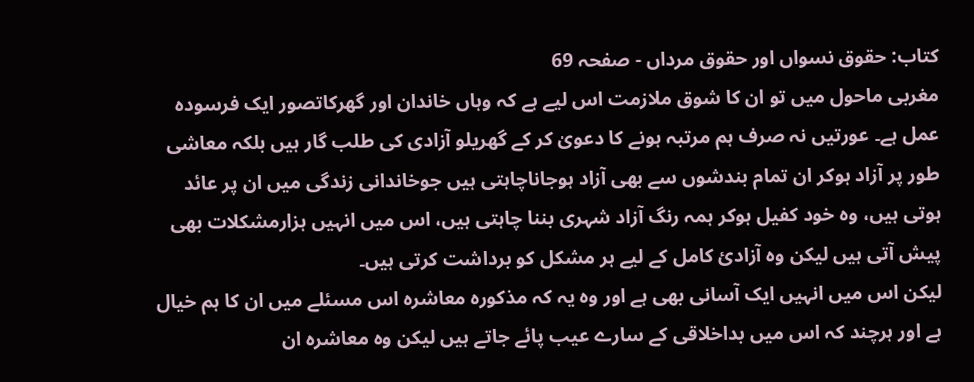کتاب: حقوق نسواں اور حقوق مرداں - صفحہ 69
مغربی ماحول میں تو ان کا شوق ملازمت اس لیے ہے کہ وہاں خاندان اور گھرکاتصور ایک فرسودہ عمل ہے۔ عورتیں نہ صرف ہم مرتبہ ہونے کا دعویٰ کر کے گھریلو آزادی کی طلب گار ہیں بلکہ معاشی طور پر آزاد ہوکر ان تمام بندشوں سے بھی آزاد ہوجاناچاہتی ہیں جوخاندانی زندگی میں ان پر عائد ہوتی ہیں، وہ خود کفیل ہوکر ہمہ رنگ آزاد شہری بننا چاہتی ہیں، اس میں انہیں ہزارمشکلات بھی پیش آتی ہیں لیکن وہ آزادیٔ کامل کے لیے ہر مشکل کو برداشت کرتی ہیں۔
لیکن اس میں انہیں ایک آسانی بھی ہے اور وہ یہ کہ مذکورہ معاشرہ اس مسئلے میں ان کا ہم خیال ہے اور ہرچند کہ اس میں بداخلاقی کے سارے عیب پائے جاتے ہیں لیکن وہ معاشرہ ان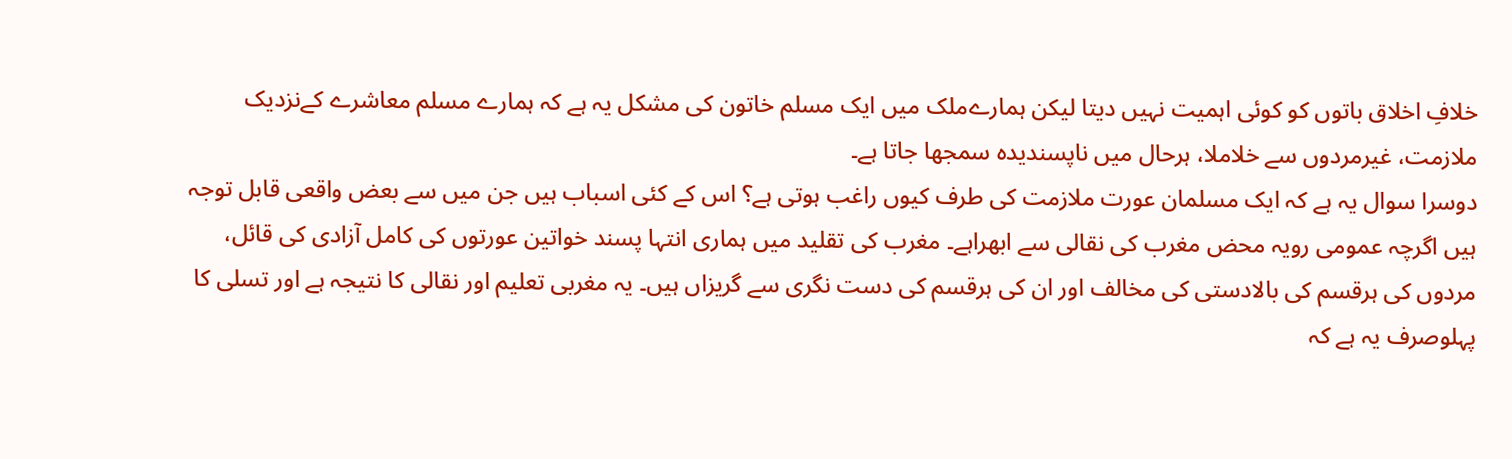خلافِ اخلاق باتوں کو کوئی اہمیت نہیں دیتا لیکن ہمارےملک میں ایک مسلم خاتون کی مشکل یہ ہے کہ ہمارے مسلم معاشرے کےنزدیک ملازمت، غیرمردوں سے خلاملا، ہرحال میں ناپسندیدہ سمجھا جاتا ہے۔
دوسرا سوال یہ ہے کہ ایک مسلمان عورت ملازمت کی طرف کیوں راغب ہوتی ہے؟ اس کے کئی اسباب ہیں جن میں سے بعض واقعی قابل توجہ ہیں اگرچہ عمومی رویہ محض مغرب کی نقالی سے ابھراہے۔ مغرب کی تقلید میں ہماری انتہا پسند خواتین عورتوں کی کامل آزادی کی قائل، مردوں کی ہرقسم کی بالادستی کی مخالف اور ان کی ہرقسم کی دست نگری سے گریزاں ہیں۔ یہ مغربی تعلیم اور نقالی کا نتیجہ ہے اور تسلی کا پہلوصرف یہ ہے کہ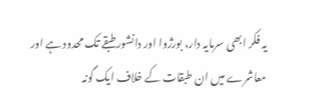یہ فکر ابھی سرمایہ دار، بورژوا اور دانشور طبقے تک محدود ہے اور معاشرے میں ان طبقات کے خلاف ایک گونہ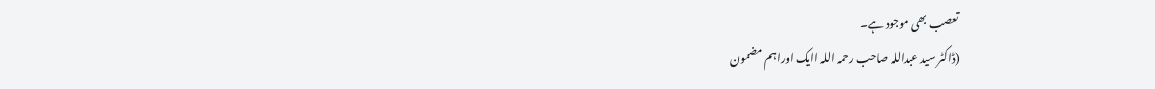تعصب بھی موجود ہے۔
(ڈاکٹر سید عبداللہ صاحب رحمہ اللہ اایک اوراہم مضمون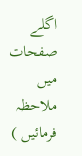اگلے صفحات میں ملاحظہ فرمائیں )